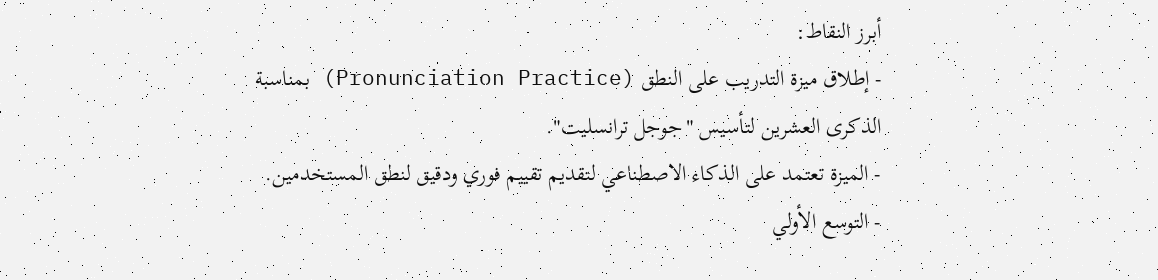أبرز النقاط:
- إطلاق ميزة التدريب على النطق (Pronunciation Practice) بمناسبة الذكرى العشرين لتأسيس "جوجل ترانسليت".
- الميزة تعتمد على الذكاء الاصطناعي لتقديم تقييم فوري ودقيق لنطق المستخدمين.
- التوسع الأولي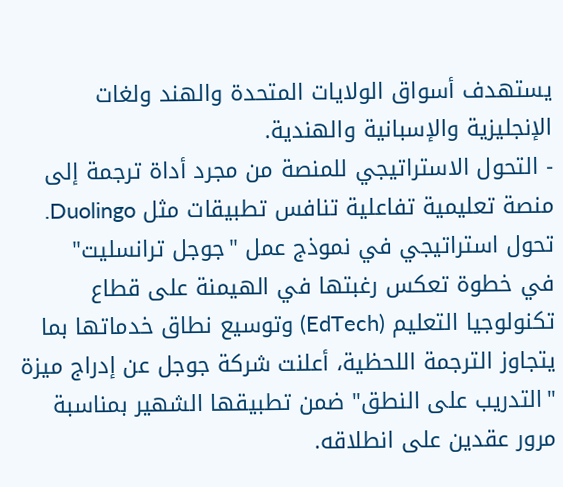يستهدف أسواق الولايات المتحدة والهند ولغات الإنجليزية والإسبانية والهندية.
- التحول الاستراتيجي للمنصة من مجرد أداة ترجمة إلى منصة تعليمية تفاعلية تنافس تطبيقات مثل Duolingo.
تحول استراتيجي في نموذج عمل "جوجل ترانسليت"
في خطوة تعكس رغبتها في الهيمنة على قطاع تكنولوجيا التعليم (EdTech) وتوسيع نطاق خدماتها بما يتجاوز الترجمة اللحظية، أعلنت شركة جوجل عن إدراج ميزة "التدريب على النطق" ضمن تطبيقها الشهير بمناسبة مرور عقدين على انطلاقه.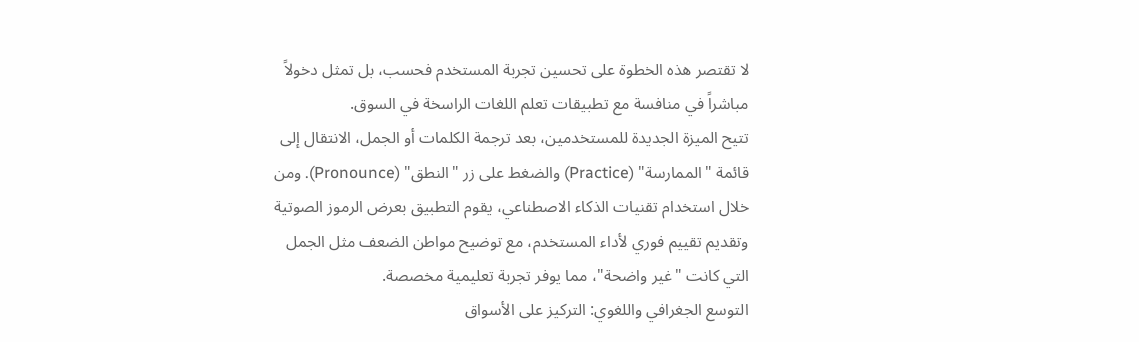لا تقتصر هذه الخطوة على تحسين تجربة المستخدم فحسب، بل تمثل دخولاً مباشراً في منافسة مع تطبيقات تعلم اللغات الراسخة في السوق.
تتيح الميزة الجديدة للمستخدمين، بعد ترجمة الكلمات أو الجمل، الانتقال إلى قائمة "الممارسة" (Practice) والضغط على زر "النطق" (Pronounce). ومن خلال استخدام تقنيات الذكاء الاصطناعي، يقوم التطبيق بعرض الرموز الصوتية وتقديم تقييم فوري لأداء المستخدم، مع توضيح مواطن الضعف مثل الجمل التي كانت "غير واضحة"، مما يوفر تجربة تعليمية مخصصة.
التوسع الجغرافي واللغوي: التركيز على الأسواق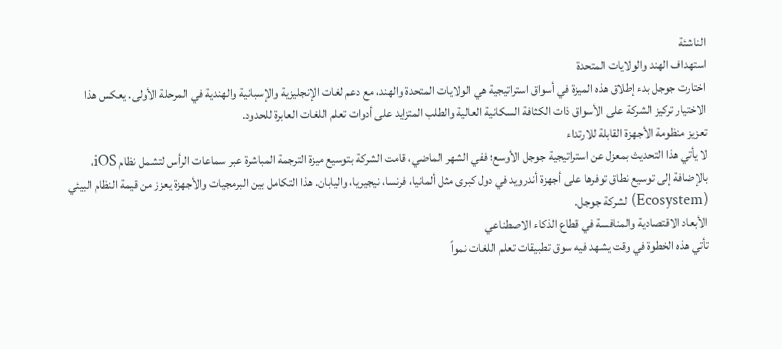الناشئة
استهداف الهند والولايات المتحدة
اختارت جوجل بدء إطلاق هذه الميزة في أسواق استراتيجية هي الولايات المتحدة والهند، مع دعم لغات الإنجليزية والإسبانية والهندية في المرحلة الأولى. يعكس هذا الاختيار تركيز الشركة على الأسواق ذات الكثافة السكانية العالية والطلب المتزايد على أدوات تعلم اللغات العابرة للحدود.
تعزيز منظومة الأجهزة القابلة للارتداء
لا يأتي هذا التحديث بمعزل عن استراتيجية جوجل الأوسع؛ ففي الشهر الماضي، قامت الشركة بتوسيع ميزة الترجمة المباشرة عبر سماعات الرأس لتشمل نظام iOS، بالإضافة إلى توسيع نطاق توفرها على أجهزة أندرويد في دول كبرى مثل ألمانيا، فرنسا، نيجيريا، واليابان. هذا التكامل بين البرمجيات والأجهزة يعزز من قيمة النظام البيئي (Ecosystem) لشركة جوجل.
الأبعاد الاقتصادية والمنافسة في قطاع الذكاء الاصطناعي
تأتي هذه الخطوة في وقت يشهد فيه سوق تطبيقات تعلم اللغات نمواً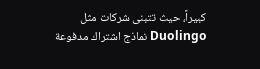كبيراً، حيث تتبنى شركات مثل Duolingo نماذج اشتراك مدفوعة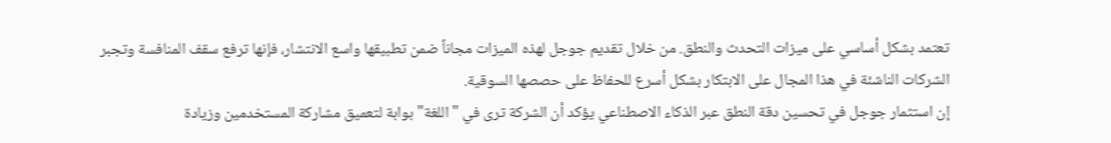تعتمد بشكل أساسي على ميزات التحدث والنطق. من خلال تقديم جوجل لهذه الميزات مجاناً ضمن تطبيقها واسع الانتشار، فإنها ترفع سقف المنافسة وتجبر الشركات الناشئة في هذا المجال على الابتكار بشكل أسرع للحفاظ على حصصها السوقية.
إن استثمار جوجل في تحسين دقة النطق عبر الذكاء الاصطناعي يؤكد أن الشركة ترى في "اللغة" بوابة لتعميق مشاركة المستخدمين وزيادة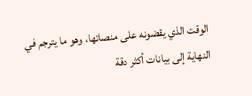الوقت الذي يقضونه على منصاتها، وهو ما يترجم في النهاية إلى بيانات أكثر دقة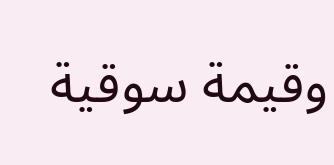وقيمة سوقية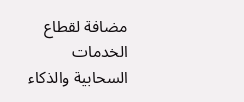مضافة لقطاع الخدمات السحابية والذكاء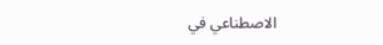الاصطناعي في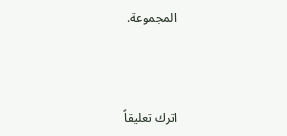المجموعة.



اترك تعليقاً